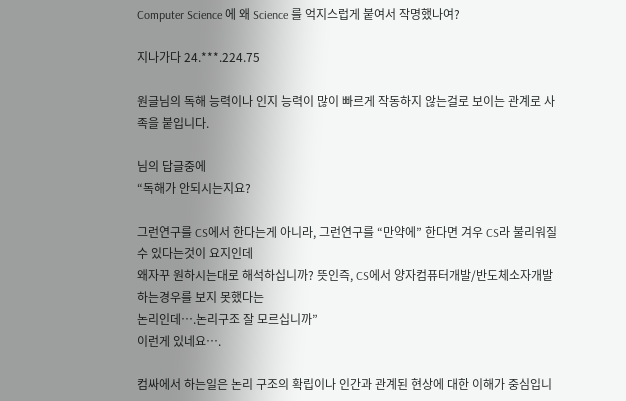Computer Science 에 왜 Science 를 억지스럽게 붙여서 작명했나여?

지나가다 24.***.224.75

원글님의 독해 능력이나 인지 능력이 많이 빠르게 작동하지 않는걸로 보이는 관계로 사족을 붙입니다.

님의 답글중에
“독해가 안되시는지요?

그런연구를 CS에서 한다는게 아니라, 그런연구를 “만약에” 한다면 겨우 CS라 불리워질수 있다는것이 요지인데
왜자꾸 원하시는대로 해석하십니까? 뜻인즉, CS에서 양자컴퓨터개발/반도체소자개발 하는경우를 보지 못했다는
논리인데….논리구조 잘 모르십니까”
이런게 있네요….

컴싸에서 하는일은 논리 구조의 확립이나 인간과 관계된 현상에 대한 이해가 중심입니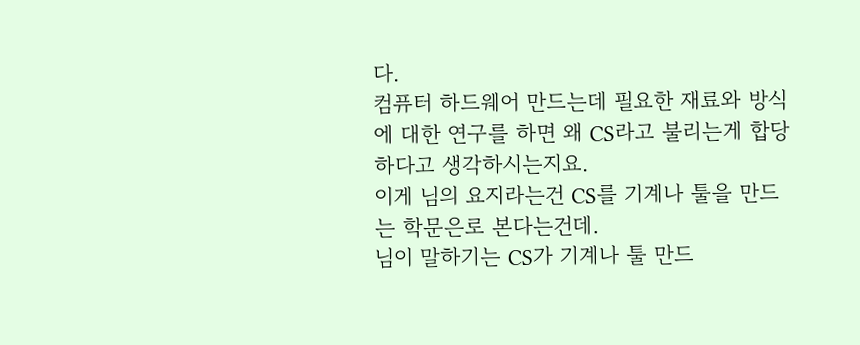다.
컴퓨터 하드웨어 만드는데 필요한 재료와 방식에 대한 연구를 하면 왜 CS라고 불리는게 합당하다고 생각하시는지요.
이게 님의 요지라는건 CS를 기계나 툴을 만드는 학문은로 본다는건데.
님이 말하기는 CS가 기계나 툴 만드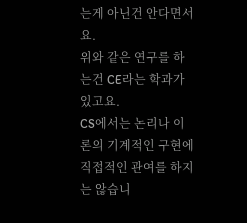는게 아닌건 안다면서요.
위와 같은 연구를 하는건 CE라는 학과가 있고요.
CS에서는 논리나 이론의 기계적인 구현에 직접적인 관여를 하지는 않습니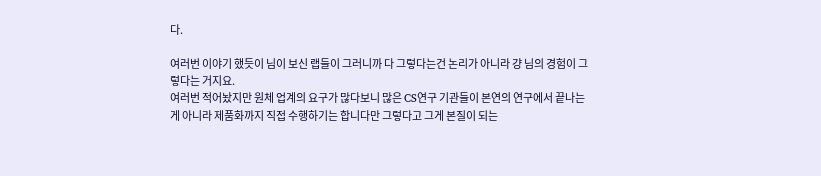다.

여러번 이야기 했듯이 님이 보신 랩들이 그러니까 다 그렇다는건 논리가 아니라 걍 님의 경험이 그렇다는 거지요.
여러번 적어놨지만 원체 업계의 요구가 많다보니 많은 CS연구 기관들이 본연의 연구에서 끝나는게 아니라 제품화까지 직접 수행하기는 합니다만 그렇다고 그게 본질이 되는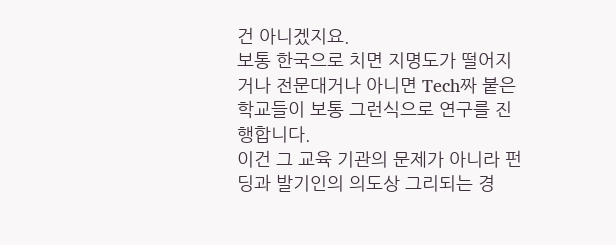건 아니겠지요.
보통 한국으로 치면 지명도가 떨어지거나 전문대거나 아니면 Tech짜 붙은 학교들이 보통 그런식으로 연구를 진행합니다.
이건 그 교육 기관의 문제가 아니라 펀딩과 발기인의 의도상 그리되는 경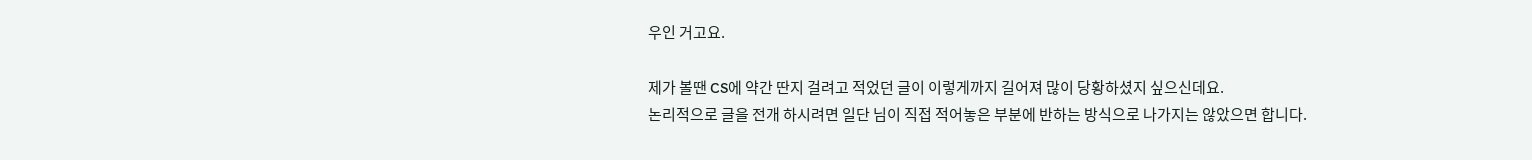우인 거고요.

제가 볼땐 CS에 약간 딴지 걸려고 적었던 글이 이렇게까지 길어져 많이 당황하셨지 싶으신데요.
논리적으로 글을 전개 하시려면 일단 님이 직접 적어놓은 부분에 반하는 방식으로 나가지는 않았으면 합니다.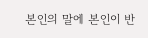본인의 말에 본인이 반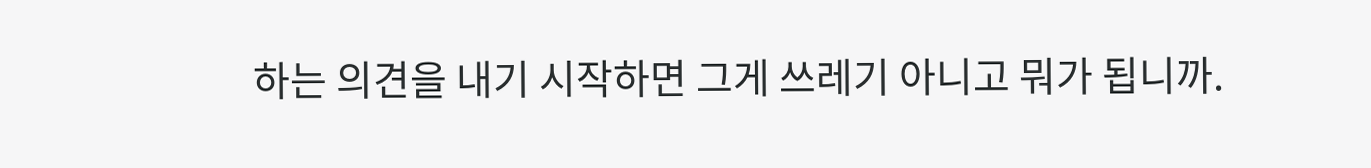하는 의견을 내기 시작하면 그게 쓰레기 아니고 뭐가 됩니까.